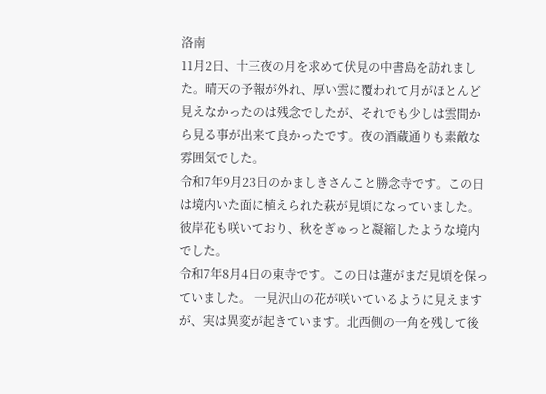洛南
11月2日、十三夜の月を求めて伏見の中書島を訪れました。晴天の予報が外れ、厚い雲に覆われて月がほとんど見えなかったのは残念でしたが、それでも少しは雲間から見る事が出来て良かったです。夜の酒蔵通りも素敵な雰囲気でした。
令和7年9月23日のかましきさんこと勝念寺です。この日は境内いた面に植えられた萩が見頃になっていました。彼岸花も咲いており、秋をぎゅっと凝縮したような境内でした。
令和7年8月4日の東寺です。この日は蓮がまだ見頃を保っていました。 一見沢山の花が咲いているように見えますが、実は異変が起きています。北西側の一角を残して後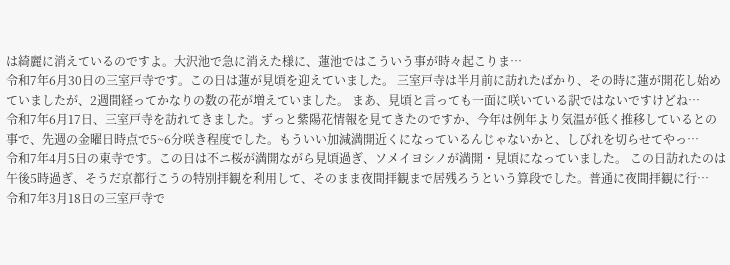は綺麗に消えているのですよ。大沢池で急に消えた様に、蓮池ではこういう事が時々起こりま…
令和7年6月30日の三室戸寺です。この日は蓮が見頃を迎えていました。 三室戸寺は半月前に訪れたばかり、その時に蓮が開花し始めていましたが、2週間経ってかなりの数の花が増えていました。 まあ、見頃と言っても一面に咲いている訳ではないですけどね…
令和7年6月17日、三室戸寺を訪れてきました。ずっと紫陽花情報を見てきたのですか、今年は例年より気温が低く推移しているとの事で、先週の金曜日時点で5~6分咲き程度でした。もういい加減満開近くになっているんじゃないかと、しびれを切らせてやっ…
令和7年4月5日の東寺です。この日は不ニ桜が満開ながら見頃過ぎ、ソメイヨシノが満開・見頃になっていました。 この日訪れたのは午後5時過ぎ、そうだ京都行こうの特別拝観を利用して、そのまま夜間拝観まで居残ろうという算段でした。普通に夜間拝観に行…
令和7年3月18日の三室戸寺で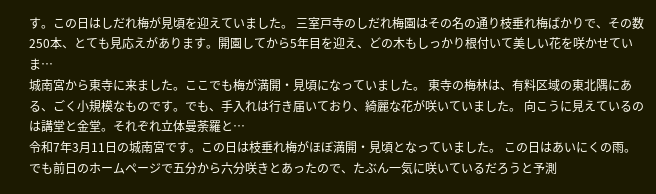す。この日はしだれ梅が見頃を迎えていました。 三室戸寺のしだれ梅園はその名の通り枝垂れ梅ばかりで、その数250本、とても見応えがあります。開園してから5年目を迎え、どの木もしっかり根付いて美しい花を咲かせていま…
城南宮から東寺に来ました。ここでも梅が満開・見頃になっていました。 東寺の梅林は、有料区域の東北隅にある、ごく小規模なものです。でも、手入れは行き届いており、綺麗な花が咲いていました。 向こうに見えているのは講堂と金堂。それぞれ立体曼荼羅と…
令和7年3月11日の城南宮です。この日は枝垂れ梅がほぼ満開・見頃となっていました。 この日はあいにくの雨。でも前日のホームページで五分から六分咲きとあったので、たぶん一気に咲いているだろうと予測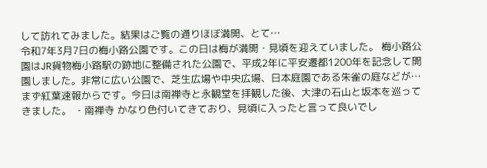して訪れてみました。結果はご覧の通りほぼ満開、とて…
令和7年3月7日の梅小路公園です。この日は梅が満開・見頃を迎えていました。 梅小路公園はJR貨物梅小路駅の跡地に整備された公園で、平成2年に平安遷都1200年を記念して開園しました。非常に広い公園で、芝生広場や中央広場、日本庭園である朱雀の庭などが…
まず紅葉速報からです。今日は南禅寺と永観堂を拝観した後、大津の石山と坂本を巡ってきました。 ・南禅寺 かなり色付いてきており、見頃に入ったと言って良いでし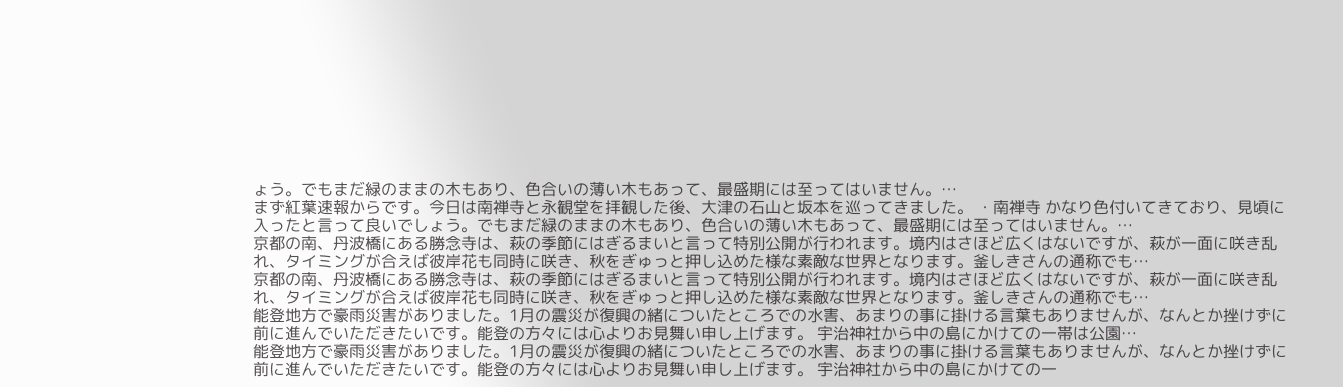ょう。でもまだ緑のままの木もあり、色合いの薄い木もあって、最盛期には至ってはいません。…
まず紅葉速報からです。今日は南禅寺と永観堂を拝観した後、大津の石山と坂本を巡ってきました。 ・南禅寺 かなり色付いてきており、見頃に入ったと言って良いでしょう。でもまだ緑のままの木もあり、色合いの薄い木もあって、最盛期には至ってはいません。…
京都の南、丹波橋にある勝念寺は、萩の季節にはぎるまいと言って特別公開が行われます。境内はさほど広くはないですが、萩が一面に咲き乱れ、タイミングが合えば彼岸花も同時に咲き、秋をぎゅっと押し込めた様な素敵な世界となります。釜しきさんの通称でも…
京都の南、丹波橋にある勝念寺は、萩の季節にはぎるまいと言って特別公開が行われます。境内はさほど広くはないですが、萩が一面に咲き乱れ、タイミングが合えば彼岸花も同時に咲き、秋をぎゅっと押し込めた様な素敵な世界となります。釜しきさんの通称でも…
能登地方で豪雨災害がありました。1月の震災が復興の緒についたところでの水害、あまりの事に掛ける言葉もありませんが、なんとか挫けずに前に進んでいただきたいです。能登の方々には心よりお見舞い申し上げます。 宇治神社から中の島にかけての一帯は公園…
能登地方で豪雨災害がありました。1月の震災が復興の緒についたところでの水害、あまりの事に掛ける言葉もありませんが、なんとか挫けずに前に進んでいただきたいです。能登の方々には心よりお見舞い申し上げます。 宇治神社から中の島にかけての一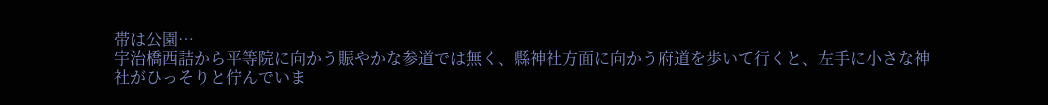帯は公園…
宇治橋西詰から平等院に向かう賑やかな参道では無く、縣神社方面に向かう府道を歩いて行くと、左手に小さな神社がひっそりと佇んでいま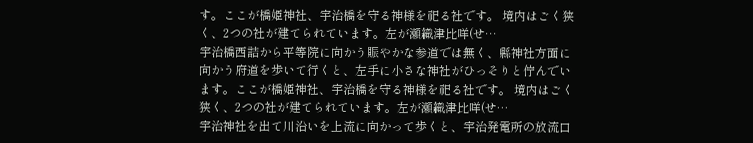す。ここが橋姫神社、宇治橋を守る神様を祀る社です。 境内はごく狭く、2つの社が建てられています。左が瀬織津比咩(せ…
宇治橋西詰から平等院に向かう賑やかな参道では無く、縣神社方面に向かう府道を歩いて行くと、左手に小さな神社がひっそりと佇んでいます。ここが橋姫神社、宇治橋を守る神様を祀る社です。 境内はごく狭く、2つの社が建てられています。左が瀬織津比咩(せ…
宇治神社を出て川沿いを上流に向かって歩くと、宇治発電所の放流口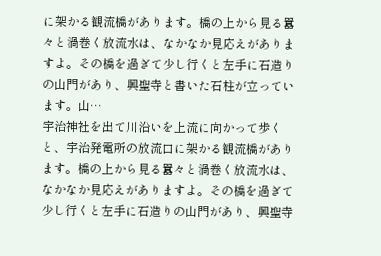に架かる観流橋があります。橋の上から見る囂々と渦巻く放流水は、なかなか見応えがありますよ。その橋を過ぎて少し行くと左手に石造りの山門があり、興聖寺と書いた石柱が立っています。山…
宇治神社を出て川沿いを上流に向かって歩くと、宇治発電所の放流口に架かる観流橋があります。橋の上から見る囂々と渦巻く放流水は、なかなか見応えがありますよ。その橋を過ぎて少し行くと左手に石造りの山門があり、興聖寺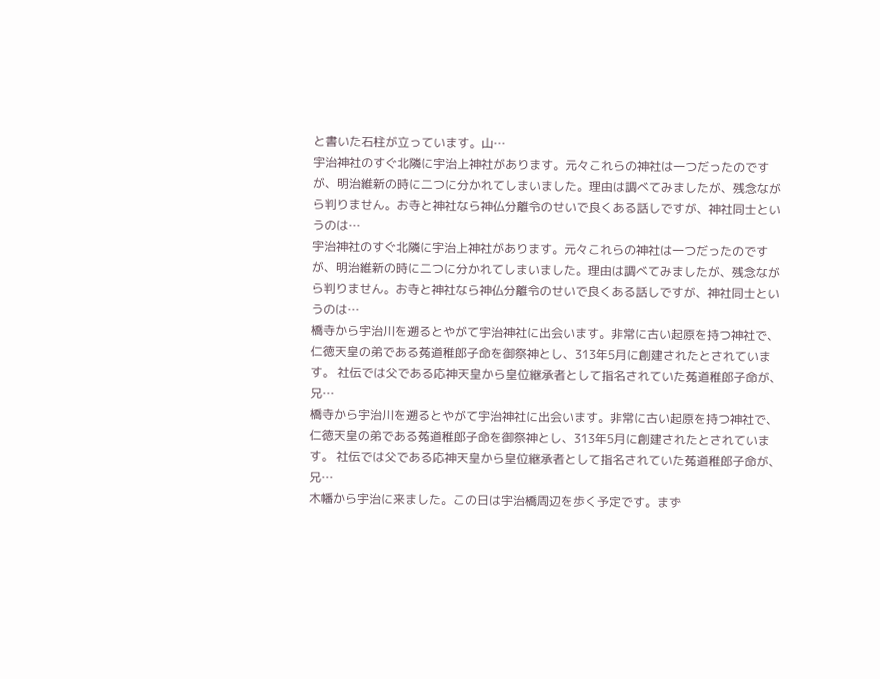と書いた石柱が立っています。山…
宇治神社のすぐ北隣に宇治上神社があります。元々これらの神社は一つだったのですが、明治維新の時に二つに分かれてしまいました。理由は調べてみましたが、残念ながら判りません。お寺と神社なら神仏分離令のせいで良くある話しですが、神社同士というのは…
宇治神社のすぐ北隣に宇治上神社があります。元々これらの神社は一つだったのですが、明治維新の時に二つに分かれてしまいました。理由は調べてみましたが、残念ながら判りません。お寺と神社なら神仏分離令のせいで良くある話しですが、神社同士というのは…
橋寺から宇治川を遡るとやがて宇治神社に出会います。非常に古い起原を持つ神社で、仁徳天皇の弟である菟道稚郎子命を御祭神とし、313年5月に創建されたとされています。 社伝では父である応神天皇から皇位継承者として指名されていた菟道稚郎子命が、兄…
橋寺から宇治川を遡るとやがて宇治神社に出会います。非常に古い起原を持つ神社で、仁徳天皇の弟である菟道稚郎子命を御祭神とし、313年5月に創建されたとされています。 社伝では父である応神天皇から皇位継承者として指名されていた菟道稚郎子命が、兄…
木幡から宇治に来ました。この日は宇治橋周辺を歩く予定です。まず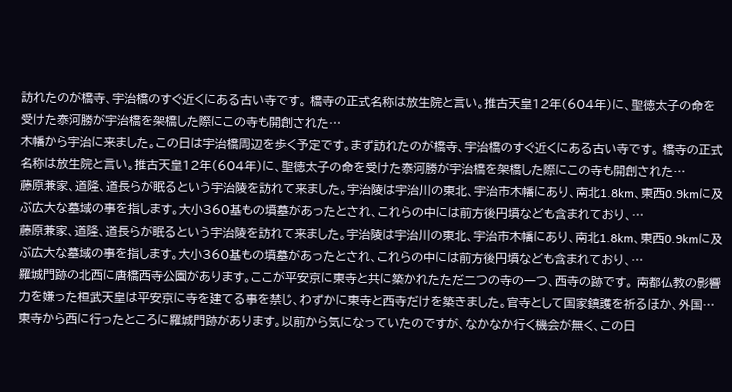訪れたのが橋寺、宇治橋のすぐ近くにある古い寺です。 橋寺の正式名称は放生院と言い。推古天皇12年(604年)に、聖徳太子の命を受けた泰河勝が宇治橋を架橋した際にこの寺も開創された…
木幡から宇治に来ました。この日は宇治橋周辺を歩く予定です。まず訪れたのが橋寺、宇治橋のすぐ近くにある古い寺です。 橋寺の正式名称は放生院と言い。推古天皇12年(604年)に、聖徳太子の命を受けた泰河勝が宇治橋を架橋した際にこの寺も開創された…
藤原兼家、道隆、道長らが眠るという宇治陵を訪れて来ました。宇治陵は宇治川の東北、宇治市木幡にあり、南北1.8km、東西0.9kmに及ぶ広大な墓域の事を指します。大小360基もの墳墓があったとされ、これらの中には前方後円墳なども含まれており、…
藤原兼家、道隆、道長らが眠るという宇治陵を訪れて来ました。宇治陵は宇治川の東北、宇治市木幡にあり、南北1.8km、東西0.9kmに及ぶ広大な墓域の事を指します。大小360基もの墳墓があったとされ、これらの中には前方後円墳なども含まれており、…
羅城門跡の北西に唐橋西寺公園があります。ここが平安京に東寺と共に築かれたただ二つの寺の一つ、西寺の跡です。 南都仏教の影響力を嫌った桓武天皇は平安京に寺を建てる事を禁じ、わずかに東寺と西寺だけを築きました。官寺として国家鎮護を祈るほか、外国…
東寺から西に行ったところに羅城門跡があります。以前から気になっていたのですが、なかなか行く機会が無く、この日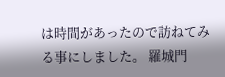は時間があったので訪ねてみる事にしました。 羅城門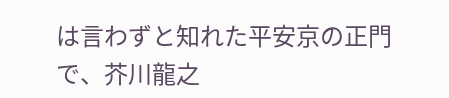は言わずと知れた平安京の正門で、芥川龍之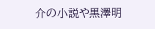介の小説や黒澤明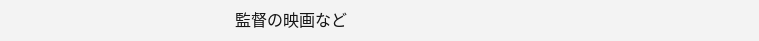監督の映画など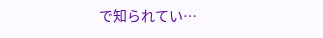で知られてい…